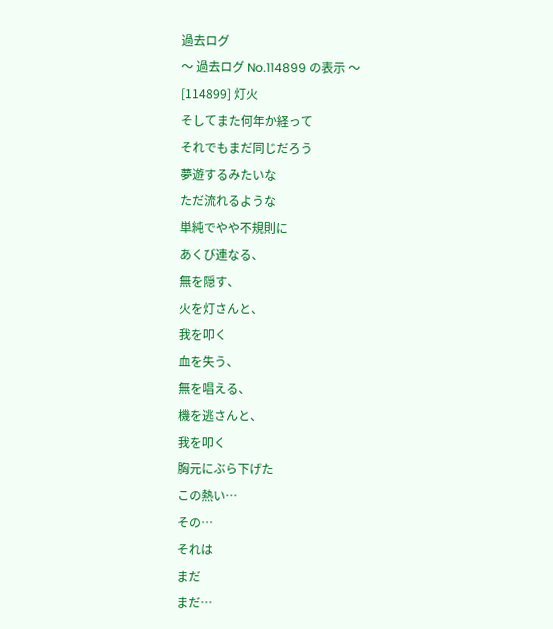過去ログ
〜 過去ログ No.114899 の表示 〜
[114899] 灯火
そしてまた何年か経って
それでもまだ同じだろう
夢遊するみたいな
ただ流れるような
単純でやや不規則に
あくび連なる、
無を隠す、
火を灯さんと、
我を叩く
血を失う、
無を唱える、
機を逃さんと、
我を叩く
胸元にぶら下げた
この熱い…
その…
それは
まだ
まだ…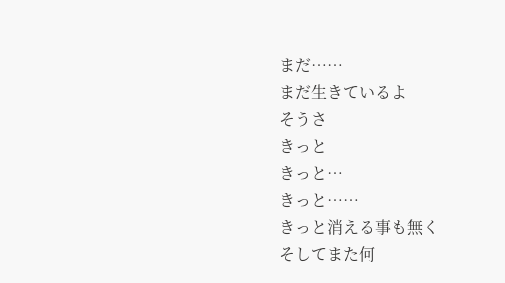まだ……
まだ生きているよ
そうさ
きっと
きっと…
きっと……
きっと消える事も無く
そしてまた何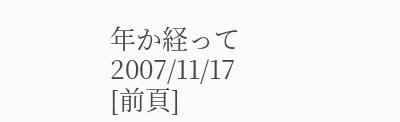年か経って
2007/11/17
[前頁]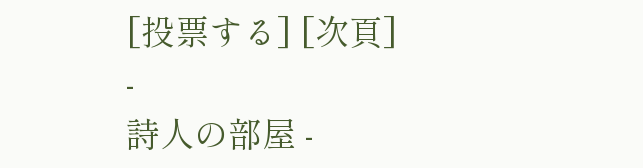[投票する] [次頁]
-
詩人の部屋 -